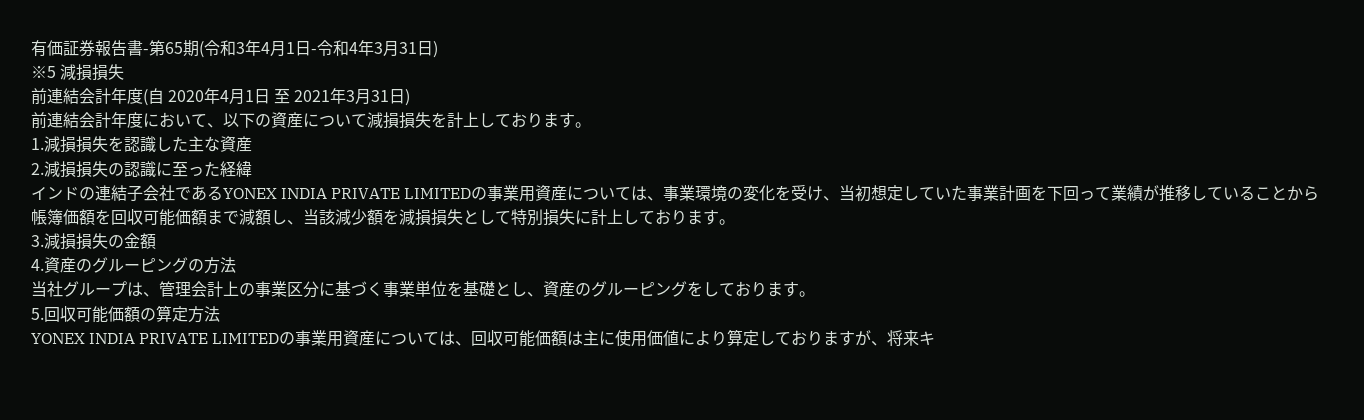有価証券報告書-第65期(令和3年4月1日-令和4年3月31日)
※5 減損損失
前連結会計年度(自 2020年4月1日 至 2021年3月31日)
前連結会計年度において、以下の資産について減損損失を計上しております。
1.減損損失を認識した主な資産
2.減損損失の認識に至った経緯
インドの連結子会社であるYONEX INDIA PRIVATE LIMITEDの事業用資産については、事業環境の変化を受け、当初想定していた事業計画を下回って業績が推移していることから帳簿価額を回収可能価額まで減額し、当該減少額を減損損失として特別損失に計上しております。
3.減損損失の金額
4.資産のグルーピングの方法
当社グループは、管理会計上の事業区分に基づく事業単位を基礎とし、資産のグルーピングをしております。
5.回収可能価額の算定方法
YONEX INDIA PRIVATE LIMITEDの事業用資産については、回収可能価額は主に使用価値により算定しておりますが、将来キ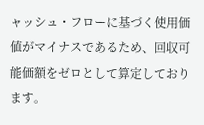ャッシュ・フローに基づく使用価値がマイナスであるため、回収可能価額をゼロとして算定しております。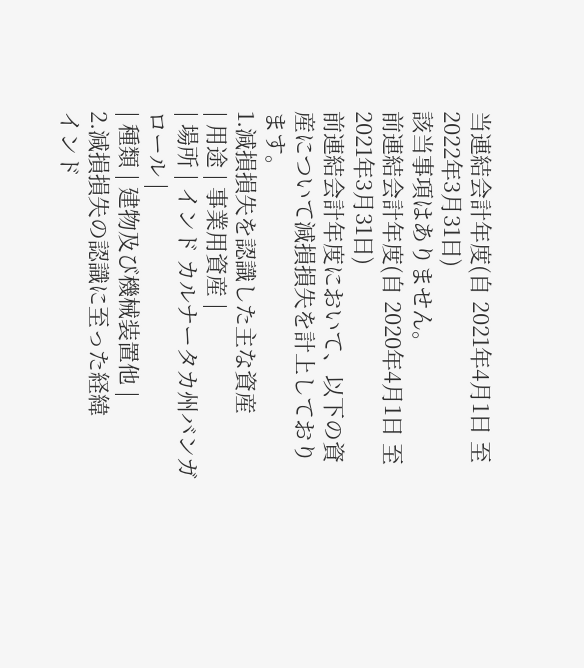当連結会計年度(自 2021年4月1日 至 2022年3月31日)
該当事項はありません。
前連結会計年度(自 2020年4月1日 至 2021年3月31日)
前連結会計年度において、以下の資産について減損損失を計上しております。
1.減損損失を認識した主な資産
| 用途 | 事業用資産 |
| 場所 | インド カルナータカ州バンガロール |
| 種類 | 建物及び機械装置他 |
2.減損損失の認識に至った経緯
インド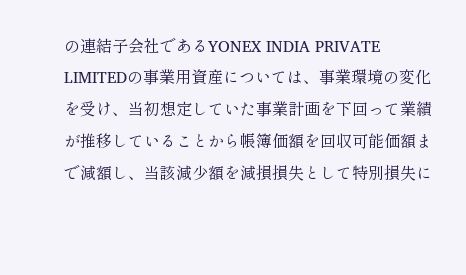の連結子会社であるYONEX INDIA PRIVATE LIMITEDの事業用資産については、事業環境の変化を受け、当初想定していた事業計画を下回って業績が推移していることから帳簿価額を回収可能価額まで減額し、当該減少額を減損損失として特別損失に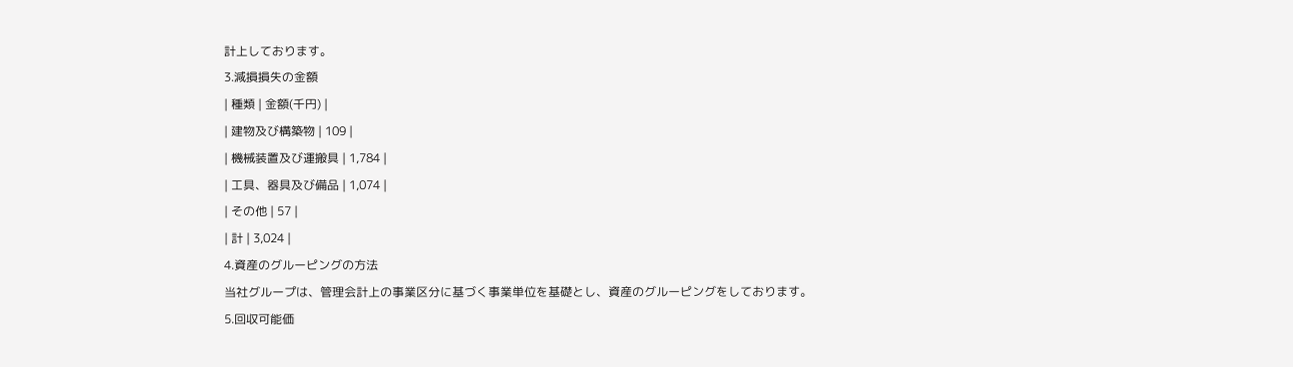計上しております。
3.減損損失の金額
| 種類 | 金額(千円) |
| 建物及び構築物 | 109 |
| 機械装置及び運搬具 | 1,784 |
| 工具、器具及び備品 | 1,074 |
| その他 | 57 |
| 計 | 3,024 |
4.資産のグルーピングの方法
当社グループは、管理会計上の事業区分に基づく事業単位を基礎とし、資産のグルーピングをしております。
5.回収可能価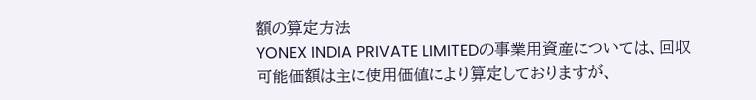額の算定方法
YONEX INDIA PRIVATE LIMITEDの事業用資産については、回収可能価額は主に使用価値により算定しておりますが、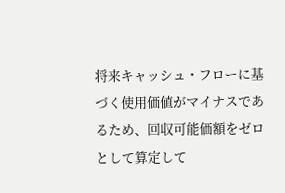将来キャッシュ・フローに基づく使用価値がマイナスであるため、回収可能価額をゼロとして算定して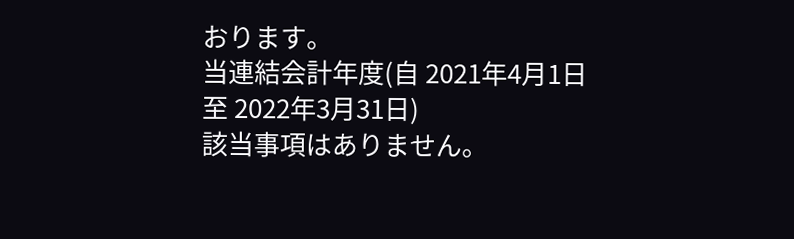おります。
当連結会計年度(自 2021年4月1日 至 2022年3月31日)
該当事項はありません。